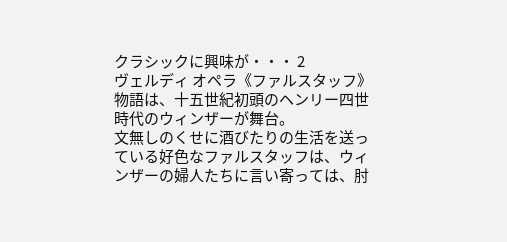クラシックに興味が・・・ 2
ヴェルディ オペラ《ファルスタッフ》
物語は、十五世紀初頭のヘンリー四世時代のウィンザーが舞台。
文無しのくせに酒びたりの生活を送っている好色なファルスタッフは、ウィンザーの婦人たちに言い寄っては、肘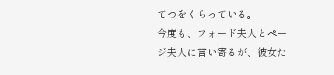てつをくらっている。
今度も、フォード夫人とページ夫人に言い寄るが、彼女た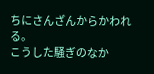ちにさんざんからかわれる。
こうした騒ぎのなか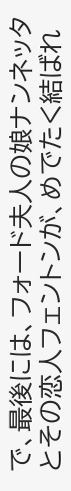で、最後には、フォード夫人の娘ナンネッタとその恋人フェントンが、めでたく結ばれ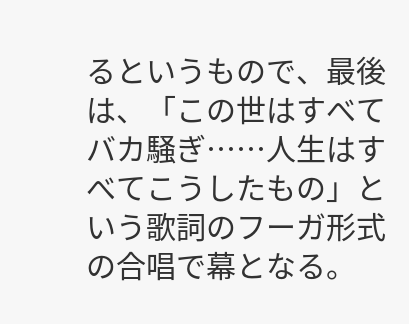るというもので、最後は、「この世はすべてバカ騒ぎ……人生はすべてこうしたもの」という歌詞のフーガ形式の合唱で幕となる。